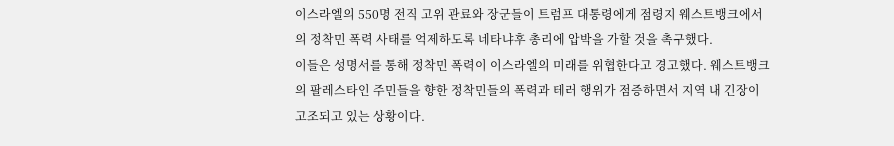이스라엘의 550명 전직 고위 관료와 장군들이 트럼프 대통령에게 점령지 웨스트뱅크에서의 정착민 폭력 사태를 억제하도록 네타냐후 총리에 압박을 가할 것을 촉구했다.
이들은 성명서를 통해 정착민 폭력이 이스라엘의 미래를 위협한다고 경고했다. 웨스트뱅크의 팔레스타인 주민들을 향한 정착민들의 폭력과 테러 행위가 점증하면서 지역 내 긴장이 고조되고 있는 상황이다.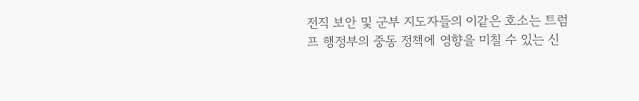전직 보안 및 군부 지도자들의 이같은 호소는 트럼프 행정부의 중동 정책에 영향을 미칠 수 있는 신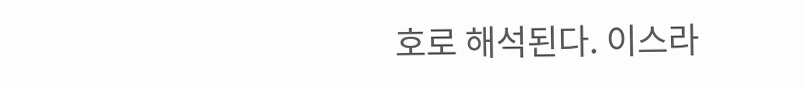호로 해석된다. 이스라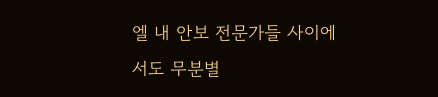엘 내 안보 전문가들 사이에서도 무분별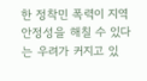한 정착민 폭력이 지역 안정성을 해칠 수 있다는 우려가 커지고 있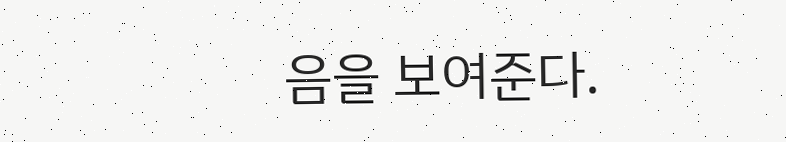음을 보여준다.